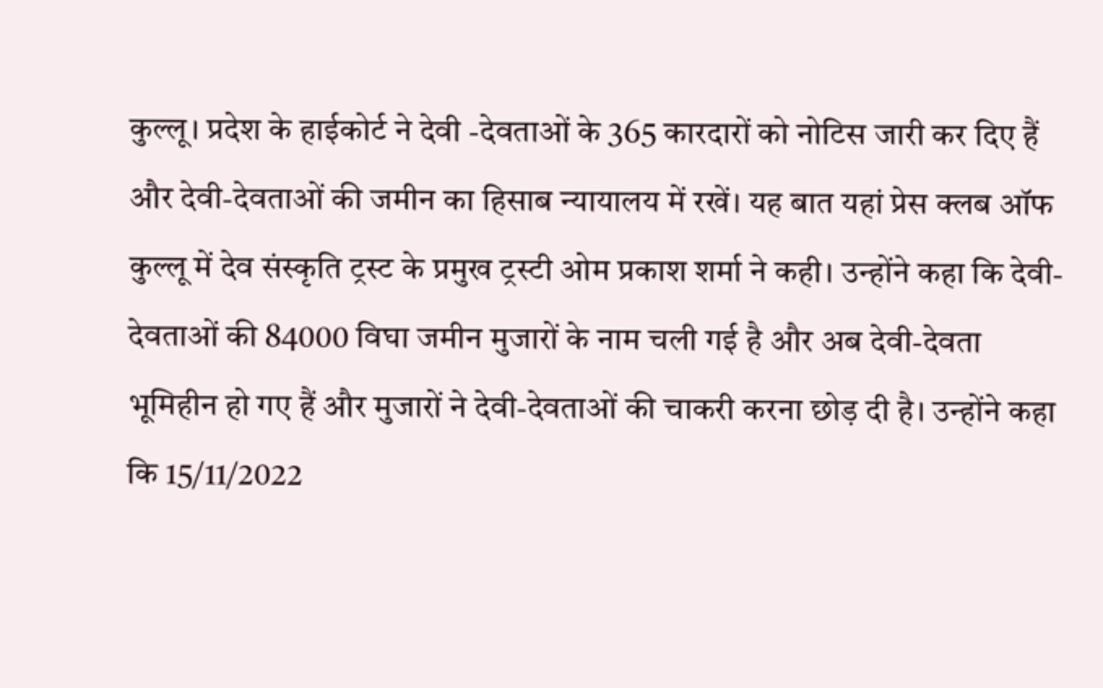कुल्लू। प्रदेश के हाईकोर्ट ने देवी -देवताओं के 365 कारदारों को नोटिस जारी कर दिए हैं और देवी-देवताओं की जमीन का हिसाब न्यायालय में रखें। यह बात यहां प्रेस क्लब ऑफ कुल्लू में देव संस्कृति ट्रस्ट के प्रमुख ट्रस्टी ओम प्रकाश शर्मा ने कही। उन्होंने कहा कि देवी-देवताओं की 84000 विघा जमीन मुजारों के नाम चली गई है और अब देवी-देवता भूमिहीन हो गए हैं और मुजारों ने देवी-देवताओं की चाकरी करना छोड़ दी है। उन्होंने कहा कि 15/11/2022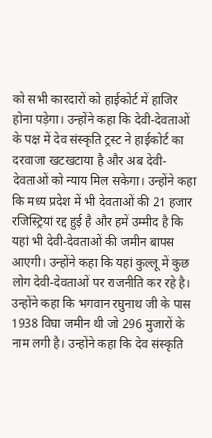को सभी कारदारों को हाईकोर्ट में हाजिर होना पड़ेगा। उन्होंने कहा कि देवी-देवताओं के पक्ष में देव संस्कृति ट्रस्ट ने हाईकोर्ट का दरवाजा खटखटाया है और अब देवी-देवताओं को न्याय मिल सकेगा। उन्होंने कहा कि मध्य प्रदेश में भी देवताओं की 21 हजार रजिस्ट्रियां रद्द हुई है और हमें उम्मीद है कि यहां भी देवी-देवताओं की जमीन बापस आएगी। उन्होंने कहा कि यहां कुल्लू में कुछ लोग देवी-देवताओं पर राजनीति कर रहे है। उन्होंने कहा कि भगवान रघुनाथ जी के पास 1938 विघा जमीन थी जो 296 मुजारों के नाम लगी है। उन्होंने कहा कि देव संस्कृति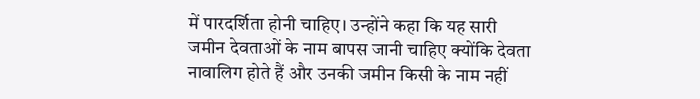में पारदर्शिता होनी चाहिए। उन्होंने कहा कि यह सारी जमीन देवताओं के नाम बापस जानी चाहिए क्योंकि देवता नावालिग होते हैं और उनकी जमीन किसी के नाम नहीं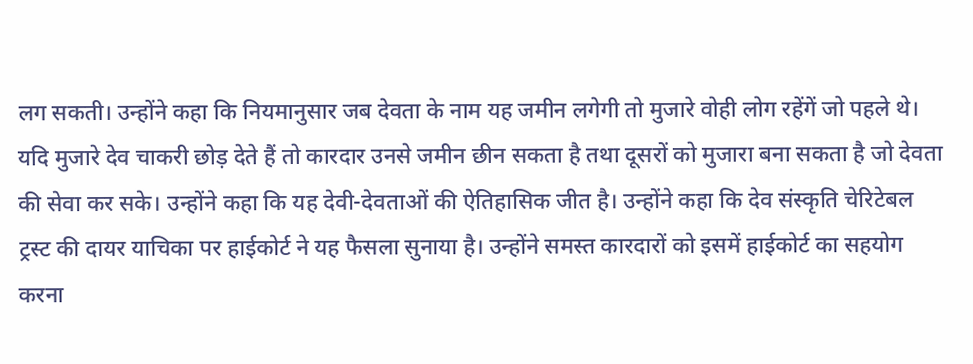लग सकती। उन्होंने कहा कि नियमानुसार जब देवता के नाम यह जमीन लगेगी तो मुजारे वोही लोग रहेंगें जो पहले थे। यदि मुजारे देव चाकरी छोड़ देते हैं तो कारदार उनसे जमीन छीन सकता है तथा दूसरों को मुजारा बना सकता है जो देवता की सेवा कर सके। उन्होंने कहा कि यह देवी-देवताओं की ऐतिहासिक जीत है। उन्होंने कहा कि देव संस्कृति चेरिटेबल ट्रस्ट की दायर याचिका पर हाईकोर्ट ने यह फैसला सुनाया है। उन्होंने समस्त कारदारों को इसमें हाईकोर्ट का सहयोग करना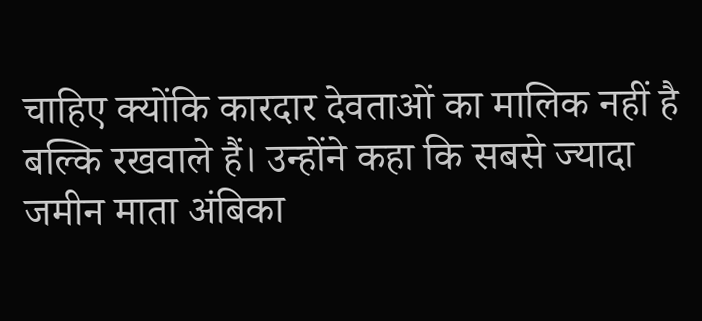चाहिए क्योंकि कारदार देवताओं का मालिक नहीं है बल्कि रखवाले हैं। उन्होंने कहा कि सबसे ज्यादा जमीन माता अंबिका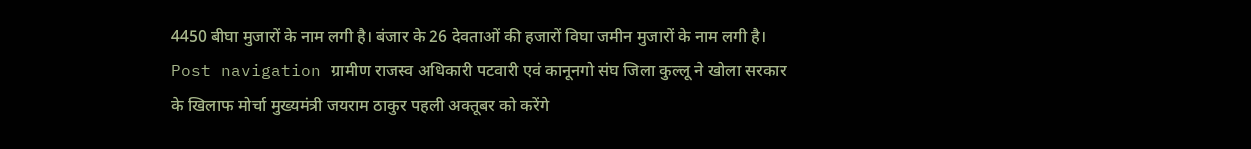4450 बीघा मुजारों के नाम लगी है। बंजार के 26 देवताओं की हजारों विघा जमीन मुजारों के नाम लगी है। Post navigation ग्रामीण राजस्व अधिकारी पटवारी एवं कानूनगो संघ जिला कुल्लू ने खोला सरकार के खिलाफ मोर्चा मुख्यमंत्री जयराम ठाकुर पहली अक्तूबर को करेंगे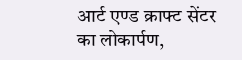आर्ट एण्ड क्राफ्ट सेंटर का लोकार्पण,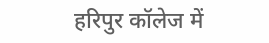हरिपुर कॉलेज में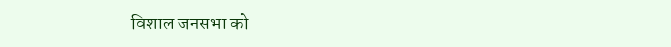विशाल जनसभा को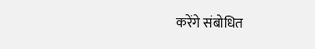करेंगे संबोधित